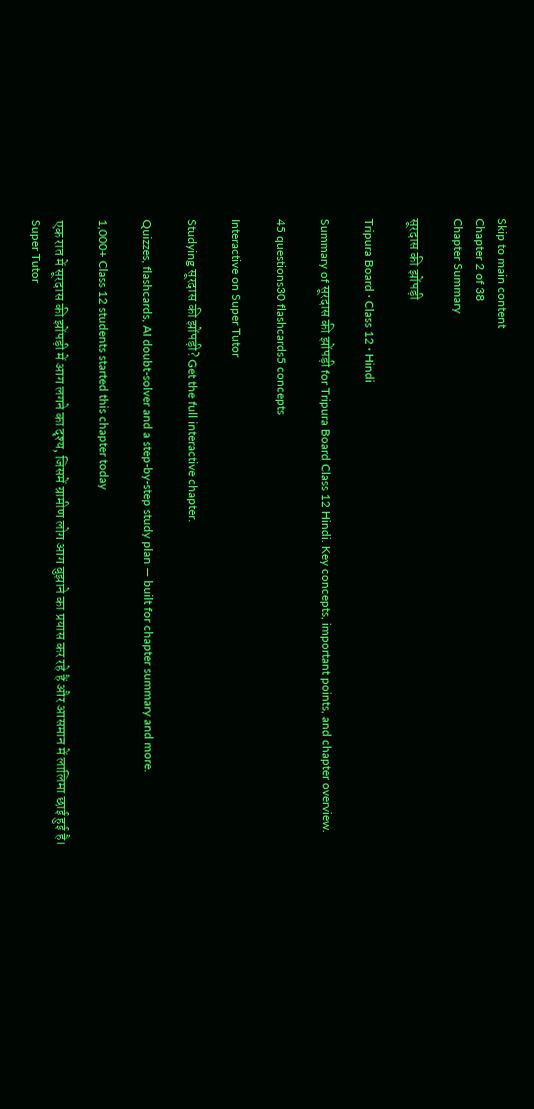Skip to main content
Chapter 2 of 38
Chapter Summary

सूरदास की झोंपड़ी

Tripura Board · Class 12 · Hindi

Summary of सूरदास की झोंपड़ी for Tripura Board Class 12 Hindi. Key concepts, important points, and chapter overview.

45 questions30 flashcards5 concepts

Interactive on Super Tutor

Studying सूरदास की झोंपड़ी? Get the full interactive chapter.

Quizzes, flashcards, AI doubt-solver and a step-by-step study plan — built for chapter summary and more.

1,000+ Class 12 students started this chapter today

एक रात में सूरदास की झोंपड़ी में आग लगने का दृश्य, जिसमें ग्रामीण लोग आग बुझाने का प्रयास कर रहे हैं और आसमान में लालिमा छाई हुई है।
Super Tutor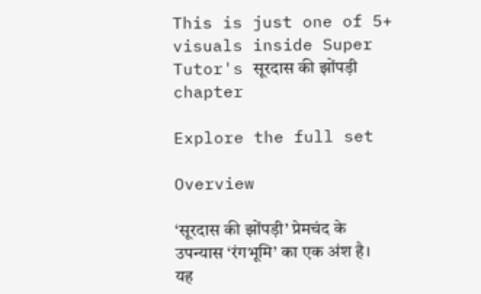This is just one of 5+ visuals inside Super Tutor's सूरदास की झोंपड़ी chapter

Explore the full set

Overview

‘सूरदास की झोंपड़ी’ प्रेमचंद के उपन्यास ‘रंगभूमि’ का एक अंश है। यह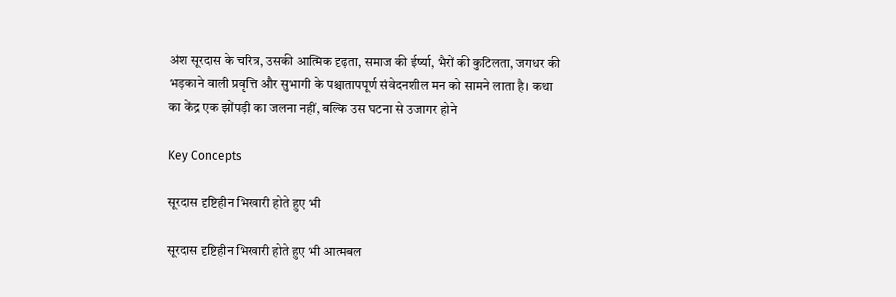अंश सूरदास के चरित्र, उसकी आत्मिक दृढ़ता, समाज की ईर्ष्या, भैरों की कुटिलता, जगधर की भड़काने वाली प्रवृत्ति और सुभागी के पश्चातापपूर्ण संवेदनशील मन को सामने लाता है। कथा का केंद्र एक झोंपड़ी का जलना नहीं, बल्कि उस घटना से उजागर होने

Key Concepts

सूरदास दृष्टिहीन भिखारी होते हुए भी

सूरदास दृष्टिहीन भिखारी होते हुए भी आत्मबल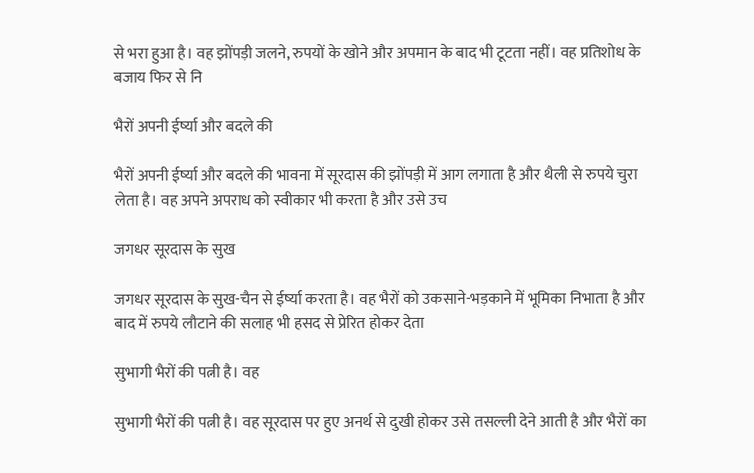से भरा हुआ है। वह झोंपड़ी जलने, रुपयों के खोने और अपमान के बाद भी टूटता नहीं। वह प्रतिशोध के बजाय फिर से नि

भैरों अपनी ईर्ष्या और बदले की

भैरों अपनी ईर्ष्या और बदले की भावना में सूरदास की झोंपड़ी में आग लगाता है और थैली से रुपये चुरा लेता है। वह अपने अपराध को स्वीकार भी करता है और उसे उच

जगधर सूरदास के सुख

जगधर सूरदास के सुख-चैन से ईर्ष्या करता है। वह भैरों को उकसाने-भड़काने में भूमिका निभाता है और बाद में रुपये लौटाने की सलाह भी हसद से प्रेरित होकर देता

सुभागी भैरों की पत्नी है। वह

सुभागी भैरों की पत्नी है। वह सूरदास पर हुए अनर्थ से दुखी होकर उसे तसल्ली देने आती है और भैरों का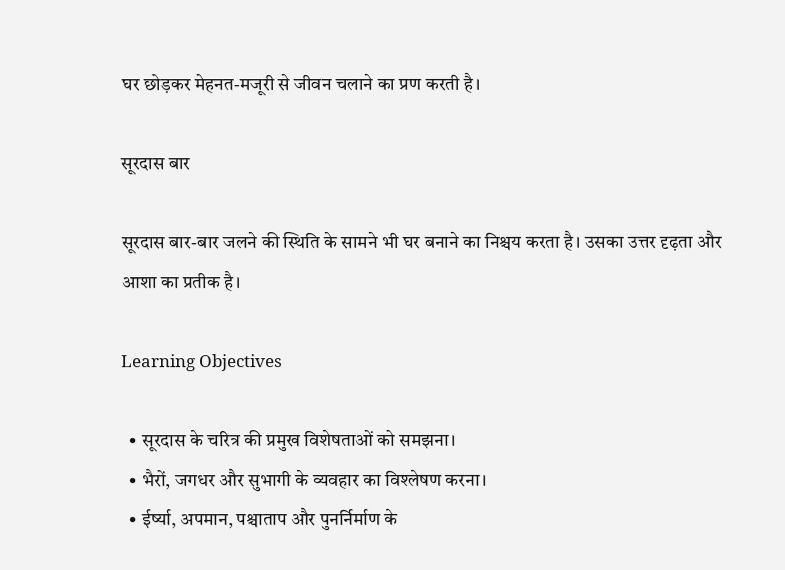घर छोड़कर मेहनत-मजूरी से जीवन चलाने का प्रण करती है।

सूरदास बार

सूरदास बार-बार जलने की स्थिति के सामने भी घर बनाने का निश्चय करता है। उसका उत्तर दृढ़ता और आशा का प्रतीक है।

Learning Objectives

  • सूरदास के चरित्र की प्रमुख विशेषताओं को समझना।
  • भैरों, जगधर और सुभागी के व्यवहार का विश्लेषण करना।
  • ईर्ष्या, अपमान, पश्चाताप और पुनर्निर्माण के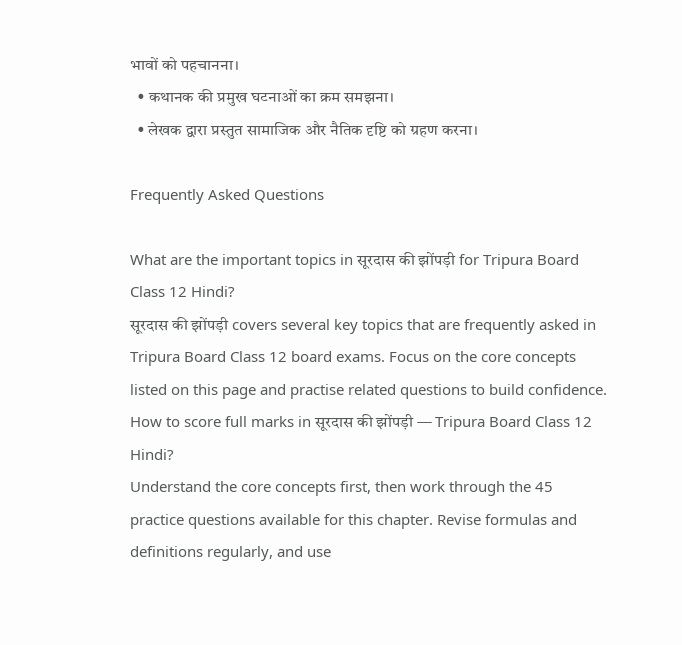भावों को पहचानना।
  • कथानक की प्रमुख घटनाओं का क्रम समझना।
  • लेखक द्वारा प्रस्तुत सामाजिक और नैतिक दृष्टि को ग्रहण करना।

Frequently Asked Questions

What are the important topics in सूरदास की झोंपड़ी for Tripura Board Class 12 Hindi?
सूरदास की झोंपड़ी covers several key topics that are frequently asked in Tripura Board Class 12 board exams. Focus on the core concepts listed on this page and practise related questions to build confidence.
How to score full marks in सूरदास की झोंपड़ी — Tripura Board Class 12 Hindi?
Understand the core concepts first, then work through the 45 practice questions available for this chapter. Revise formulas and definitions regularly, and use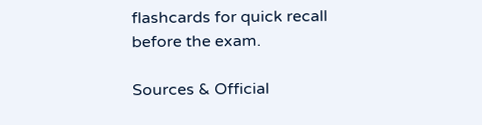flashcards for quick recall before the exam.

Sources & Official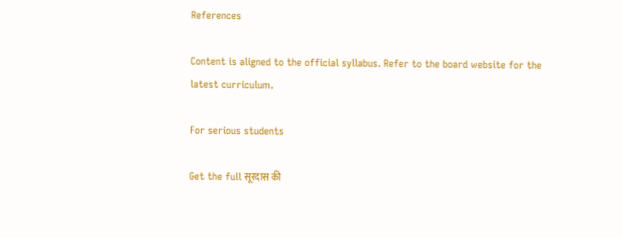References

Content is aligned to the official syllabus. Refer to the board website for the latest curriculum.

For serious students

Get the full सूरदास की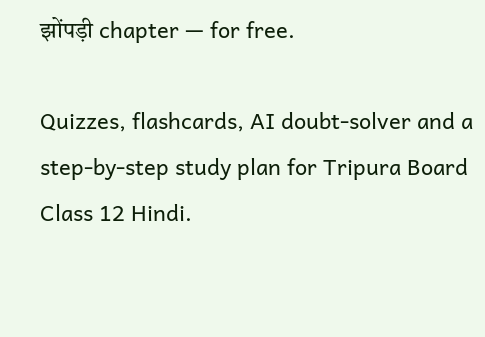झोंपड़ी chapter — for free.

Quizzes, flashcards, AI doubt-solver and a step-by-step study plan for Tripura Board Class 12 Hindi.